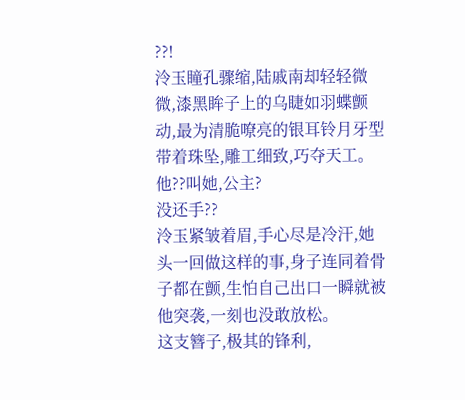??!
泠玉瞳孔骤缩,陆戚南却轻轻微微,漆黑眸子上的乌睫如羽蝶颤动,最为清脆嘹亮的银耳铃月牙型带着珠坠,雕工细致,巧夺天工。
他??叫她,公主?
没还手??
泠玉紧皱着眉,手心尽是冷汗,她头一回做这样的事,身子连同着骨子都在颤,生怕自己出口一瞬就被他突袭,一刻也没敢放松。
这支簪子,极其的锋利,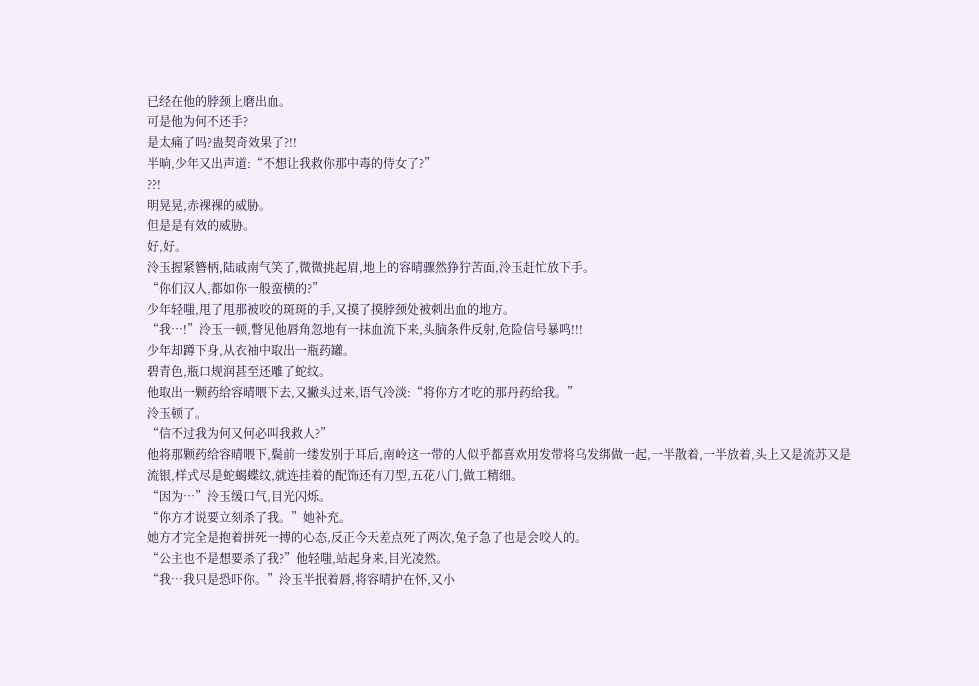已经在他的脖颈上磨出血。
可是他为何不还手?
是太痛了吗?蛊契奇效果了?!!
半晌,少年又出声道:“不想让我救你那中毒的侍女了?”
??!
明晃晃,赤裸裸的威胁。
但是是有效的威胁。
好,好。
泠玉握紧簪柄,陆戚南气笑了,微微挑起眉,地上的容晴骤然狰狞苦面,泠玉赶忙放下手。
“你们汉人,都如你一般蛮横的?”
少年轻嗤,甩了甩那被咬的斑斑的手,又摸了摸脖颈处被刺出血的地方。
“我…!”泠玉一顿,瞥见他唇角忽地有一抹血流下来,头脑条件反射,危险信号暴鸣!!!
少年却蹲下身,从衣袖中取出一瓶药罐。
碧青色,瓶口规润甚至还雕了蛇纹。
他取出一颗药给容晴喂下去,又撇头过来,语气冷淡:“将你方才吃的那丹药给我。”
泠玉顿了。
“信不过我为何又何必叫我救人?”
他将那颗药给容晴喂下,鬓前一缕发别于耳后,南岭这一带的人似乎都喜欢用发带将乌发绑做一起,一半散着,一半放着,头上又是流苏又是流银,样式尽是蛇蝎蝶纹,就连挂着的配饰还有刀型,五花八门,做工精细。
“因为…”泠玉缓口气,目光闪烁。
“你方才说要立刻杀了我。”她补充。
她方才完全是抱着拼死一搏的心态,反正今天差点死了两次,兔子急了也是会咬人的。
“公主也不是想要杀了我?”他轻嗤,站起身来,目光凌然。
“我…我只是恐吓你。”泠玉半抿着唇,将容晴护在怀,又小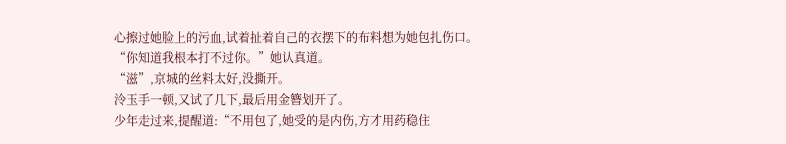心擦过她脸上的污血,试着扯着自己的衣摆下的布料想为她包扎伤口。
“你知道我根本打不过你。”她认真道。
“滋”,京城的丝料太好,没撕开。
泠玉手一顿,又试了几下,最后用金簪划开了。
少年走过来,提醒道:“不用包了,她受的是内伤,方才用药稳住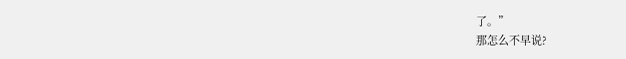了。”
那怎么不早说?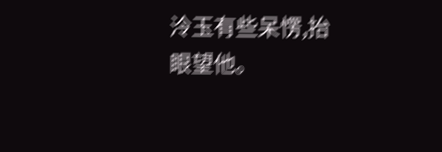泠玉有些呆愣,抬眼望他。